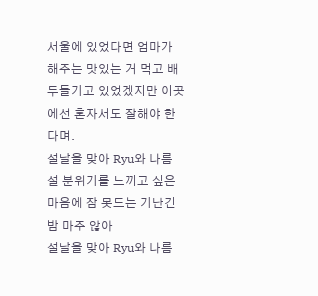서울에 있었다면 엄마가 해주는 맛있는 거 먹고 배 두들기고 있었겠지만 이곳에선 혼자서도 잘해야 한다며.
설날을 맞아 Ryu와 나름 설 분위기를 느끼고 싶은 마음에 잠 못드는 기난긴 밤 마주 않아
설날을 맞아 Ryu와 나름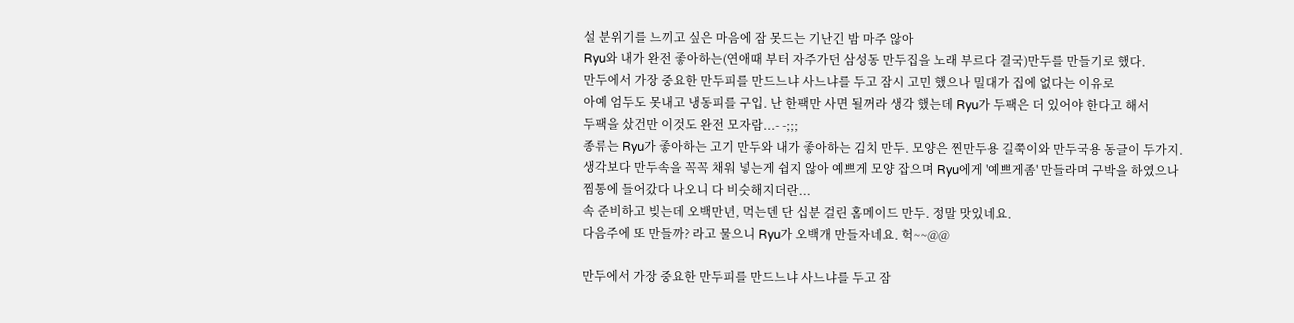설 분위기를 느끼고 싶은 마음에 잠 못드는 기난긴 밤 마주 않아
Ryu와 내가 완전 좋아하는(연애때 부터 자주가던 삼성동 만두집을 노래 부르다 결국)만두를 만들기로 했다.
만두에서 가장 중요한 만두피를 만드느냐 사느냐를 두고 잠시 고민 했으나 밀대가 집에 없다는 이유로
아예 엄두도 못내고 냉동피를 구입. 난 한팩만 사면 될꺼라 생각 했는데 Ryu가 두팩은 더 있어야 한다고 해서
두팩을 샀건만 이것도 완전 모자람...- -;;;
종류는 Ryu가 좋아하는 고기 만두와 내가 좋아하는 김치 만두. 모양은 찐만두용 길쭉이와 만두국용 동글이 두가지.
생각보다 만두속을 꼭꼭 채워 넣는게 쉽지 않아 예쁘게 모양 잡으며 Ryu에게 '예쁘게좀' 만들라며 구박을 하였으나
찜통에 들어갔다 나오니 다 비슷해지더란...
속 준비하고 빚는데 오백만년, 먹는덴 단 십분 걸린 홈메이드 만두. 정말 맛있네요.
다음주에 또 만들까? 라고 물으니 Ryu가 오백개 만들자네요. 헉~~@@

만두에서 가장 중요한 만두피를 만드느냐 사느냐를 두고 잠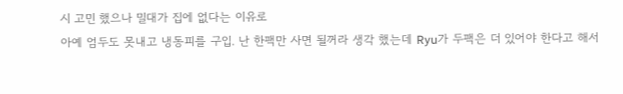시 고민 했으나 밀대가 집에 없다는 이유로
아예 엄두도 못내고 냉동피를 구입. 난 한팩만 사면 될꺼라 생각 했는데 Ryu가 두팩은 더 있어야 한다고 해서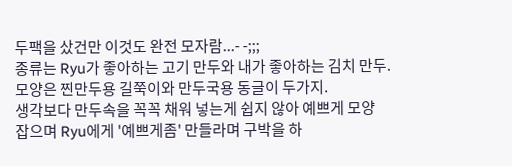두팩을 샀건만 이것도 완전 모자람...- -;;;
종류는 Ryu가 좋아하는 고기 만두와 내가 좋아하는 김치 만두. 모양은 찐만두용 길쭉이와 만두국용 동글이 두가지.
생각보다 만두속을 꼭꼭 채워 넣는게 쉽지 않아 예쁘게 모양 잡으며 Ryu에게 '예쁘게좀' 만들라며 구박을 하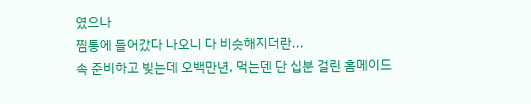였으나
찜통에 들어갔다 나오니 다 비슷해지더란...
속 준비하고 빚는데 오백만년, 먹는덴 단 십분 걸린 홈메이드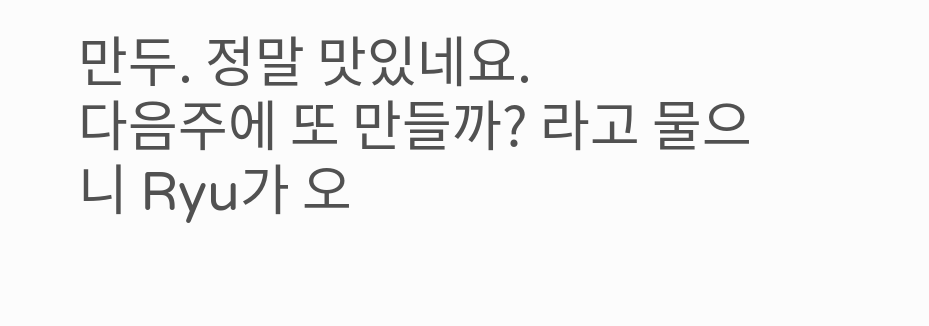만두. 정말 맛있네요.
다음주에 또 만들까? 라고 물으니 Ryu가 오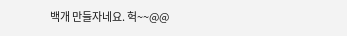백개 만들자네요. 헉~~@@